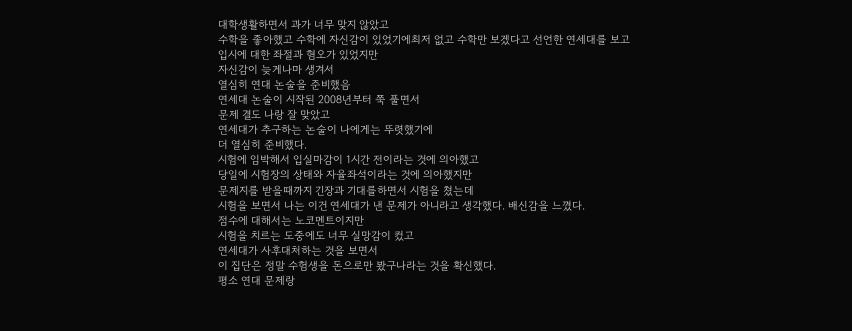대학생활하면서 과가 너무 맞지 않았고
수학을 좋아했고 수학에 자신감이 있었기에최저 없고 수학만 보겠다고 선언한 연세대를 보고
입시에 대한 좌절과 혐오가 있었지만
자신감이 늦게나마 생겨서
열심히 연대 논술을 준비했음
연세대 논술이 시작된 2008년부터 쭉 풀면서
문제 결도 나랑 잘 맞았고
연세대가 추구하는 논술이 나에게는 뚜렷했기에
더 열심히 준비했다.
시험에 임박해서 입실마감이 1시간 전이라는 것에 의아했고
당일에 시험장의 상태와 자율좌석이라는 것에 의아했지만
문제지를 받을때까지 긴장과 기대를하면서 시험을 쳤는데
시험을 보면서 나는 이건 연세대가 낸 문제가 아니라고 생각했다. 배신감을 느꼈다.
점수에 대해서는 노코멘트이지만
시험을 치르는 도중에도 너무 실망감이 컸고
연세대가 사후대처하는 것을 보면서
이 집단은 정말 수험생을 돈으로만 봤구나라는 것을 확신했다.
평소 연대 문제랑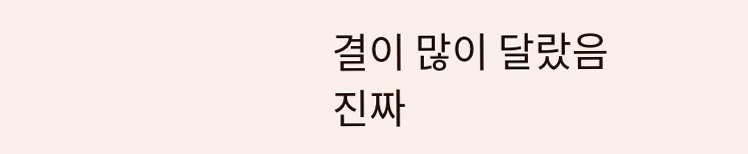결이 많이 달랐음 진짜